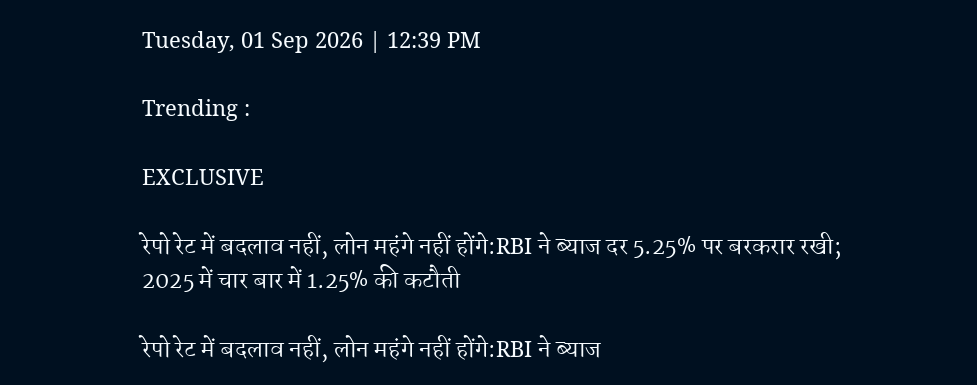Tuesday, 01 Sep 2026 | 12:39 PM

Trending :

EXCLUSIVE

रेपो रेट में बदलाव नहीं, लोन महंगे नहीं होंगे:RBI ने ब्याज दर 5.25% पर बरकरार रखी; 2025 में चार बार में 1.25% की कटौती

रेपो रेट में बदलाव नहीं, लोन महंगे नहीं होंगे:RBI ने ब्याज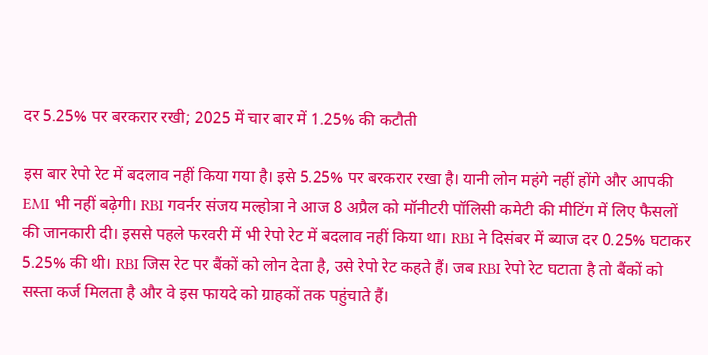दर 5.25% पर बरकरार रखी; 2025 में चार बार में 1.25% की कटौती

इस बार रेपो रेट में बदलाव नहीं किया गया है। इसे 5.25% पर बरकरार रखा है। यानी लोन महंगे नहीं होंगे और आपकी EMI भी नहीं बढ़ेगी। RBI गवर्नर संजय मल्होत्रा ने आज 8 अप्रैल को मॉनीटरी पॉलिसी कमेटी की मीटिंग में लिए फैसलों की जानकारी दी। इससे पहले फरवरी में भी रेपो रेट में बदलाव नहीं किया था। RBI ने दिसंबर में ब्याज दर 0.25% घटाकर 5.25% की थी। RBI जिस रेट पर बैंकों को लोन देता है, उसे रेपो रेट कहते हैं। जब RBI रेपो रेट घटाता है तो बैंकों को सस्ता कर्ज मिलता है और वे इस फायदे को ग्राहकों तक पहुंचाते हैं।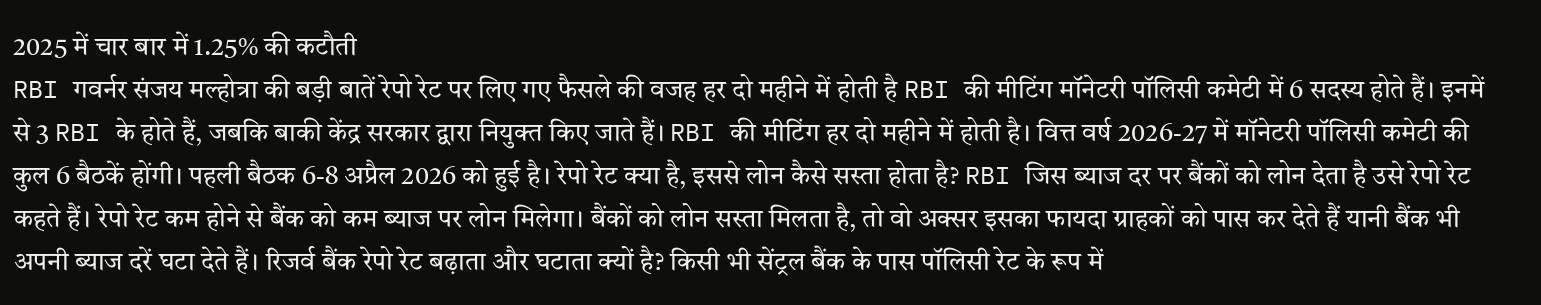2025 में चार बार में 1.25% की कटौती
RBI गवर्नर संजय मल्होत्रा की बड़ी बातें रेपो रेट पर लिए गए फैसले की वजह हर दो महीने में होती है RBI की मीटिंग मॉनेटरी पॉलिसी कमेटी में 6 सदस्य होते हैं। इनमें से 3 RBI के होते हैं, जबकि बाकी केंद्र सरकार द्वारा नियुक्त किए जाते हैं। RBI की मीटिंग हर दो महीने में होती है। वित्त वर्ष 2026-27 में मॉनेटरी पॉलिसी कमेटी की कुल 6 बैठकें होंगी। पहली बैठक 6-8 अप्रैल 2026 को हुई है। रेपो रेट क्या है, इससे लोन कैसे सस्ता होता है? RBI जिस ब्याज दर पर बैंकों को लोन देता है उसे रेपो रेट कहते हैं। रेपो रेट कम होने से बैंक को कम ब्याज पर लोन मिलेगा। बैंकों को लोन सस्ता मिलता है, तो वो अक्सर इसका फायदा ग्राहकों को पास कर देते हैं यानी बैंक भी अपनी ब्याज दरें घटा देते हैं। रिजर्व बैंक रेपो रेट बढ़ाता और घटाता क्यों है? किसी भी सेंट्रल बैंक के पास पॉलिसी रेट के रूप में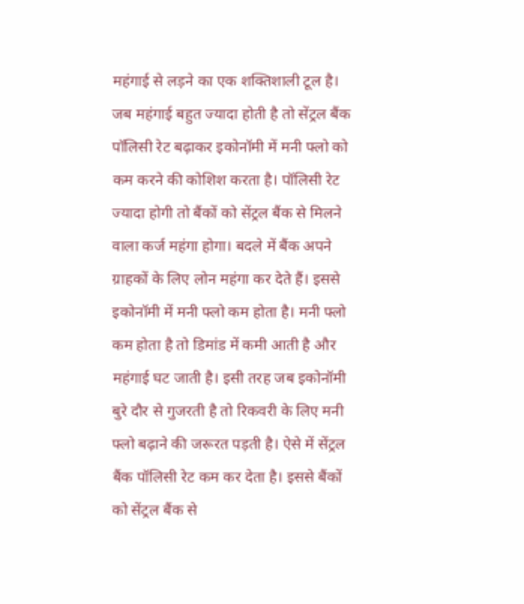महंगाई से लड़ने का एक शक्तिशाली टूल है। जब महंगाई बहुत ज्यादा होती है तो सेंट्रल बैंक पॉलिसी रेट बढ़ाकर इकोनॉमी में मनी फ्लो को कम करने की कोशिश करता है। पॉलिसी रेट ज्यादा होगी तो बैंकों को सेंट्रल बैंक से मिलने वाला कर्ज महंगा होगा। बदले में बैंक अपने ग्राहकों के लिए लोन महंगा कर देते हैं। इससे इकोनॉमी में मनी फ्लो कम होता है। मनी फ्लो कम होता है तो डिमांड में कमी आती है और महंगाई घट जाती है। इसी तरह जब इकोनॉमी बुरे दौर से गुजरती है तो रिकवरी के लिए मनी फ्लो बढ़ाने की जरूरत पड़ती है। ऐसे में सेंट्रल बैंक पॉलिसी रेट कम कर देता है। इससे बैंकों को सेंट्रल बैंक से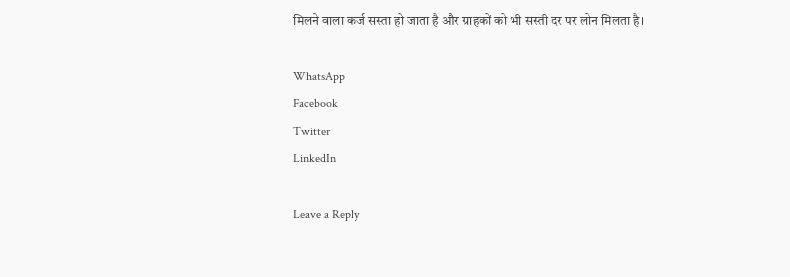मिलने वाला कर्ज सस्ता हो जाता है और ग्राहकों को भी सस्ती दर पर लोन मिलता है।

WhatsApp
Facebook
Twitter
LinkedIn

Leave a Reply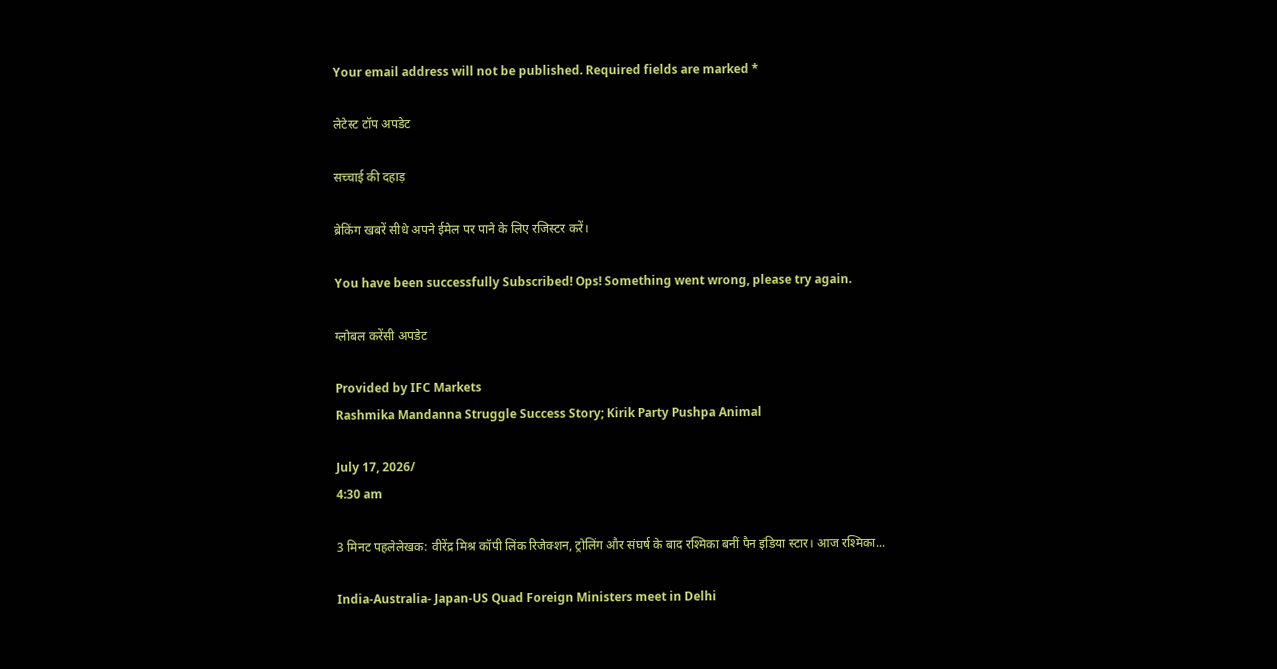Your email address will not be published. Required fields are marked *

लेटेस्ट टॉप अपडेट

सच्चाई की दहाड़

ब्रेकिंग खबरें सीधे अपने ईमेल पर पाने के लिए रजिस्टर करें।

You have been successfully Subscribed! Ops! Something went wrong, please try again.

ग्लोबल करेंसी अपडेट

Provided by IFC Markets
Rashmika Mandanna Struggle Success Story; Kirik Party Pushpa Animal

July 17, 2026/
4:30 am

3 मिनट पहलेलेखक: वीरेंद्र मिश्र कॉपी लिंक रिजेक्शन, ट्रोलिंग और संघर्ष के बाद रश्मिका बनीं पैन इंडिया स्टार। आज रश्मिका...

India-Australia- Japan-US Quad Foreign Ministers meet in Delhi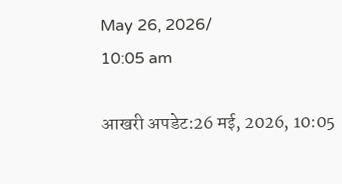May 26, 2026/
10:05 am

आखरी अपडेट:26 मई, 2026, 10:05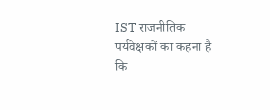IST राजनीतिक पर्यवेक्षकों का कहना है कि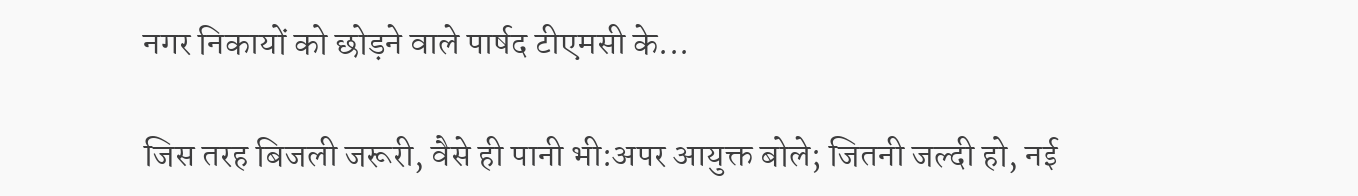नगर निकायों को छोड़ने वाले पार्षद टीएमसी के...

जिस तरह बिजली जरूरी, वैसे ही पानी भी:अपर आयुक्त बोले; जितनी जल्दी हो, नई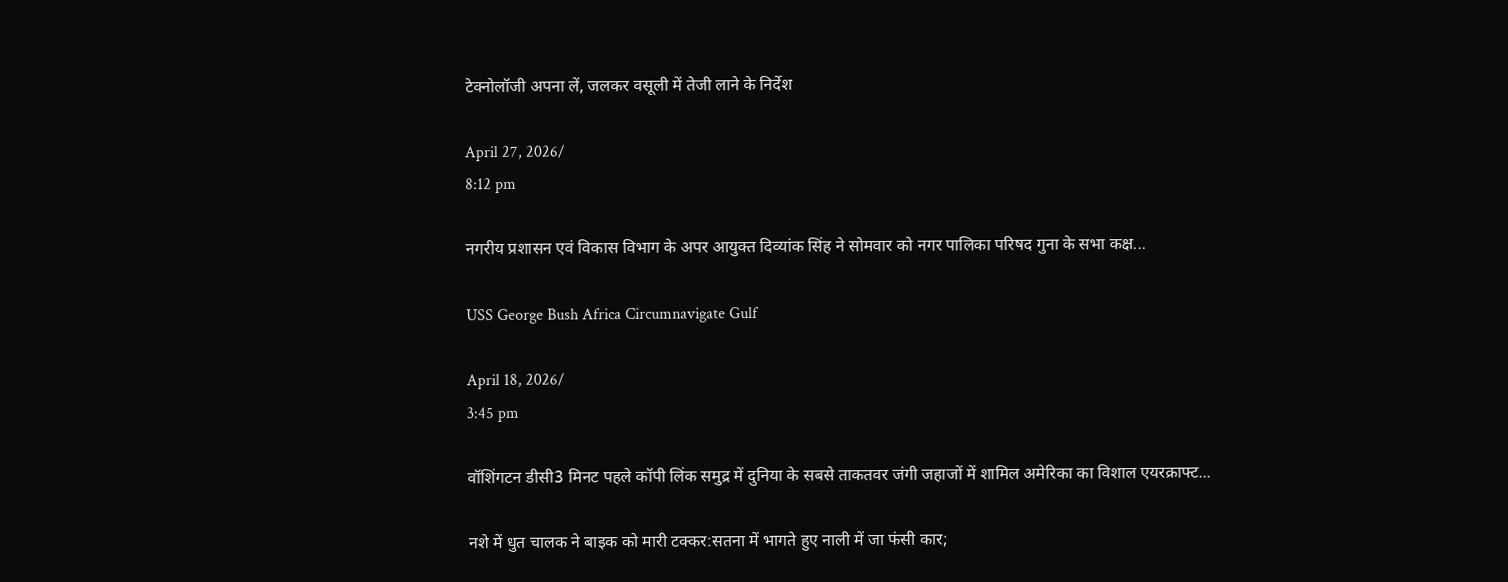टेक्नोलॉजी अपना लें, जलकर वसूली में तेजी लाने के निर्देश

April 27, 2026/
8:12 pm

नगरीय प्रशासन एवं विकास विभाग के अपर आयुक्त दिव्यांक सिंह ने सोमवार को नगर पालिका परिषद गुना के सभा कक्ष...

USS George Bush Africa Circumnavigate Gulf

April 18, 2026/
3:45 pm

वॉशिंगटन डीसी3 मिनट पहले कॉपी लिंक समुद्र में दुनिया के सबसे ताकतवर जंगी जहाजों में शामिल अमेरिका का विशाल एयरक्राफ्ट...

नशे में धुत चालक ने बाइक को मारी टक्कर:सतना में भागते हुए नाली में जा फंसी कार;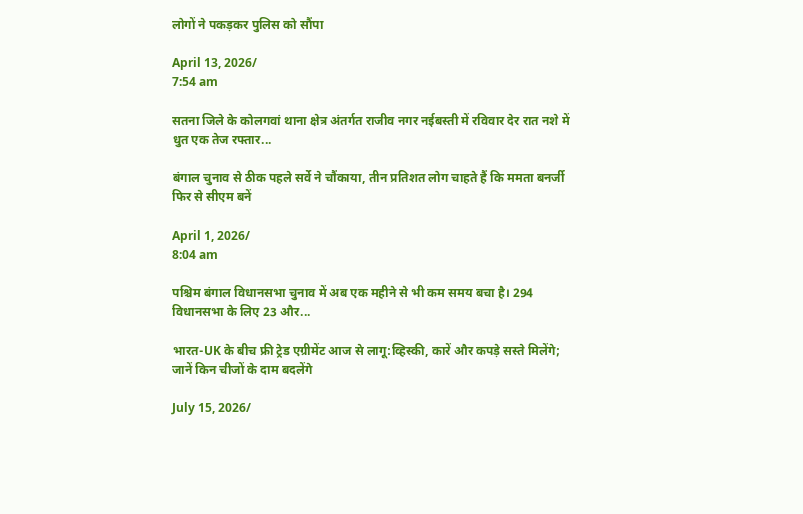लोगों ने पकड़कर पुलिस को सौंपा

April 13, 2026/
7:54 am

सतना जिले के कोलगवां थाना क्षेत्र अंतर्गत राजीव नगर नईबस्ती में रविवार देर रात नशे में धुत एक तेज रफ्तार...

बंगाल चुनाव से ठीक पहले सर्वे ने चौंकाया, तीन प्रतिशत लोग चाहते हैं कि ममता बनर्जी फिर से सीएम बनें

April 1, 2026/
8:04 am

पश्चिम बंगाल विधानसभा चुनाव में अब एक महीने से भी कम समय बचा है। 294 विधानसभा के लिए 23 और...

भारत-UK के बीच फ्री ट्रेड एग्रीमेंट आज से लागू:व्हिस्की, कारें और कपड़े सस्ते मिलेंगे; जानें किन चीजों के दाम बदलेंगे

July 15, 2026/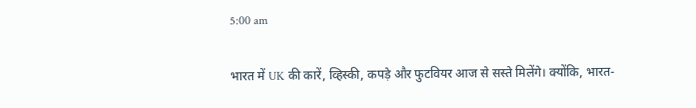5:00 am

भारत में UK की कारें, व्हिस्की, कपड़े और फुटवियर आज से सस्ते मिलेंगे। क्योंकि, भारत-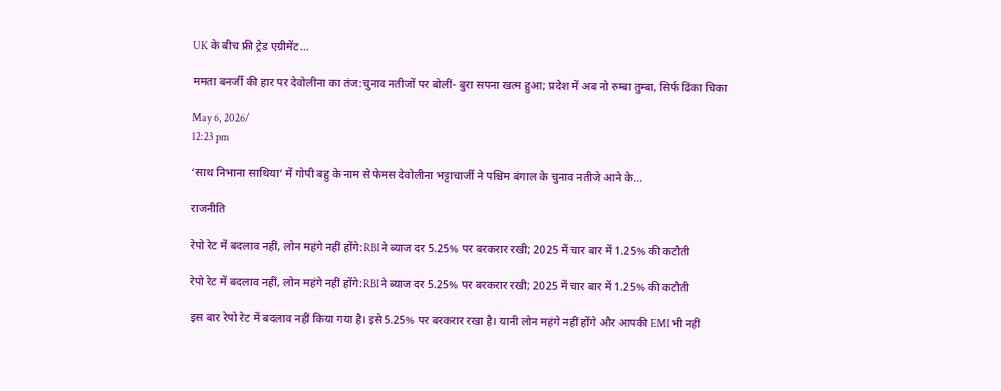UK के बीच फ्री ट्रेड एग्रीमेंट...

ममता बनर्जी की हार पर देवोलीना का तंज:चुनाव नतीजों पर बोलीं- बुरा सपना खत्म हुआ; प्रदेश में अब नो रुम्बा तुम्बा, सिर्फ ढिंका चिका

May 6, 2026/
12:23 pm

‘साथ निभाना साथिया’ में गोपी बहु के नाम से फेमस देवोलीना भट्टाचार्जी ने पश्चिम बंगाल के चुनाव नतीजे आने के...

राजनीति

रेपो रेट में बदलाव नहीं, लोन महंगे नहीं होंगे:RBI ने ब्याज दर 5.25% पर बरकरार रखी; 2025 में चार बार में 1.25% की कटौती

रेपो रेट में बदलाव नहीं, लोन महंगे नहीं होंगे:RBI ने ब्याज दर 5.25% पर बरकरार रखी; 2025 में चार बार में 1.25% की कटौती

इस बार रेपो रेट में बदलाव नहीं किया गया है। इसे 5.25% पर बरकरार रखा है। यानी लोन महंगे नहीं होंगे और आपकी EMI भी नहीं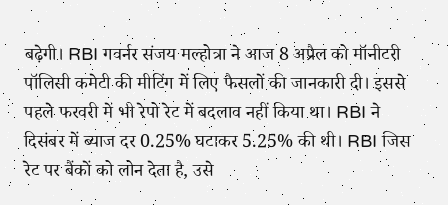बढ़ेगी। RBI गवर्नर संजय मल्होत्रा ने आज 8 अप्रैल को मॉनीटरी पॉलिसी कमेटी की मीटिंग में लिए फैसलों की जानकारी दी। इससे पहले फरवरी में भी रेपो रेट में बदलाव नहीं किया था। RBI ने दिसंबर में ब्याज दर 0.25% घटाकर 5.25% की थी। RBI जिस रेट पर बैंकों को लोन देता है, उसे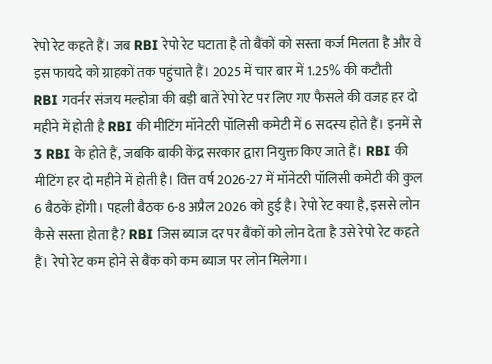रेपो रेट कहते हैं। जब RBI रेपो रेट घटाता है तो बैंकों को सस्ता कर्ज मिलता है और वे इस फायदे को ग्राहकों तक पहुंचाते हैं। 2025 में चार बार में 1.25% की कटौती
RBI गवर्नर संजय मल्होत्रा की बड़ी बातें रेपो रेट पर लिए गए फैसले की वजह हर दो महीने में होती है RBI की मीटिंग मॉनेटरी पॉलिसी कमेटी में 6 सदस्य होते हैं। इनमें से 3 RBI के होते हैं, जबकि बाकी केंद्र सरकार द्वारा नियुक्त किए जाते हैं। RBI की मीटिंग हर दो महीने में होती है। वित्त वर्ष 2026-27 में मॉनेटरी पॉलिसी कमेटी की कुल 6 बैठकें होंगी। पहली बैठक 6-8 अप्रैल 2026 को हुई है। रेपो रेट क्या है, इससे लोन कैसे सस्ता होता है? RBI जिस ब्याज दर पर बैंकों को लोन देता है उसे रेपो रेट कहते हैं। रेपो रेट कम होने से बैंक को कम ब्याज पर लोन मिलेगा।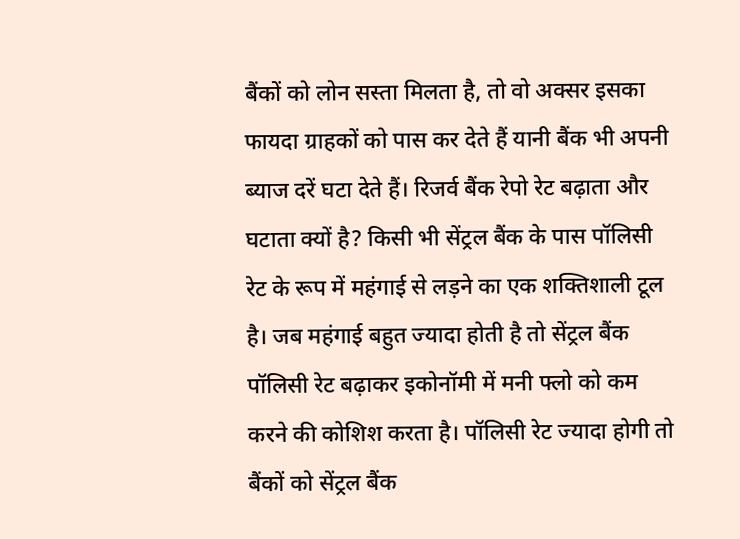बैंकों को लोन सस्ता मिलता है, तो वो अक्सर इसका फायदा ग्राहकों को पास कर देते हैं यानी बैंक भी अपनी ब्याज दरें घटा देते हैं। रिजर्व बैंक रेपो रेट बढ़ाता और घटाता क्यों है? किसी भी सेंट्रल बैंक के पास पॉलिसी रेट के रूप में महंगाई से लड़ने का एक शक्तिशाली टूल है। जब महंगाई बहुत ज्यादा होती है तो सेंट्रल बैंक पॉलिसी रेट बढ़ाकर इकोनॉमी में मनी फ्लो को कम करने की कोशिश करता है। पॉलिसी रेट ज्यादा होगी तो बैंकों को सेंट्रल बैंक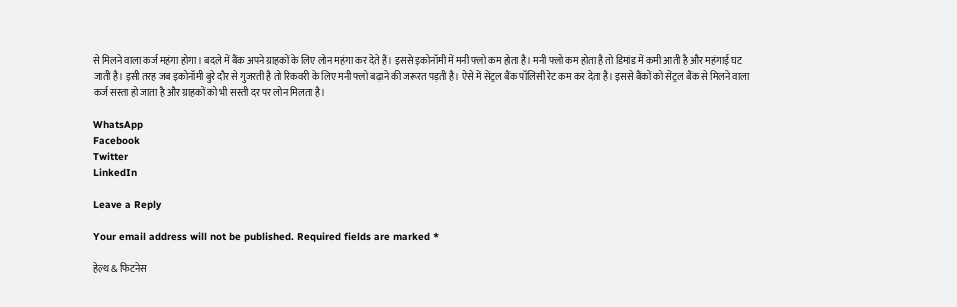से मिलने वाला कर्ज महंगा होगा। बदले में बैंक अपने ग्राहकों के लिए लोन महंगा कर देते हैं। इससे इकोनॉमी में मनी फ्लो कम होता है। मनी फ्लो कम होता है तो डिमांड में कमी आती है और महंगाई घट जाती है। इसी तरह जब इकोनॉमी बुरे दौर से गुजरती है तो रिकवरी के लिए मनी फ्लो बढ़ाने की जरूरत पड़ती है। ऐसे में सेंट्रल बैंक पॉलिसी रेट कम कर देता है। इससे बैंकों को सेंट्रल बैंक से मिलने वाला कर्ज सस्ता हो जाता है और ग्राहकों को भी सस्ती दर पर लोन मिलता है।

WhatsApp
Facebook
Twitter
LinkedIn

Leave a Reply

Your email address will not be published. Required fields are marked *

हेल्थ & फिटनेस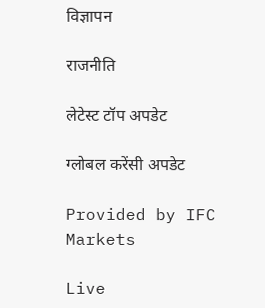विज्ञापन

राजनीति

लेटेस्ट टॉप अपडेट

ग्लोबल करेंसी अपडेट

Provided by IFC Markets

Live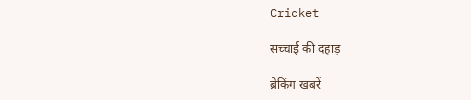Cricket

सच्चाई की दहाड़

ब्रेकिंग खबरें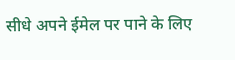सीधे अपने ईमेल पर पाने के लिए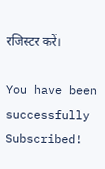रजिस्टर करें।

You have been successfully Subscribed!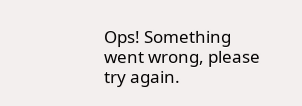Ops! Something went wrong, please try again.